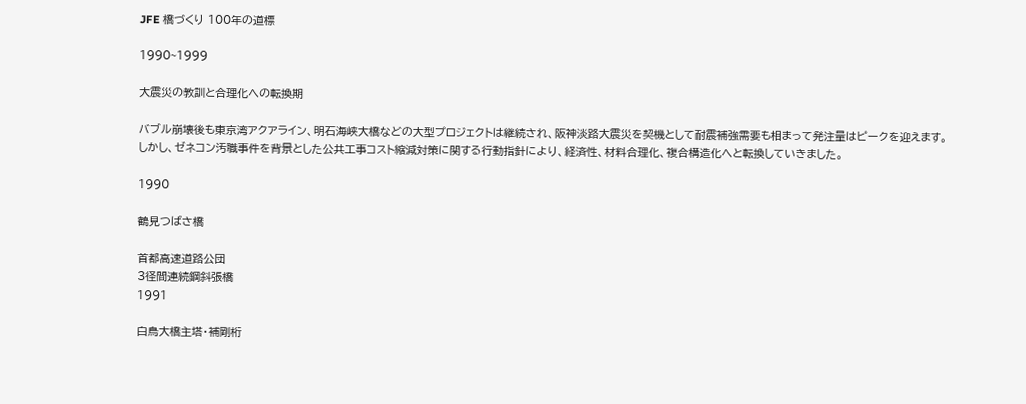JFE 橋づくり 100年の道標

1990~1999

大震災の教訓と合理化への転換期

バブル崩壊後も東京湾アクアライン、明石海峡大橋などの大型プロジェクトは継続され、阪神淡路大震災を契機として耐震補強需要も相まって発注量はピークを迎えます。
しかし、ゼネコン汚職事件を背景とした公共工事コスト縮減対策に関する行動指針により、経済性、材料合理化、複合構造化へと転換していきました。

1990

鶴見つばさ橋

首都高速道路公団
3径間連続鋼斜張橋
1991

白鳥大橋主塔・補剛桁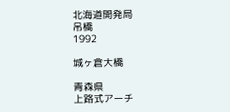北海道開発局
吊橋
1992

城ヶ倉大橋

青森県
上路式アーチ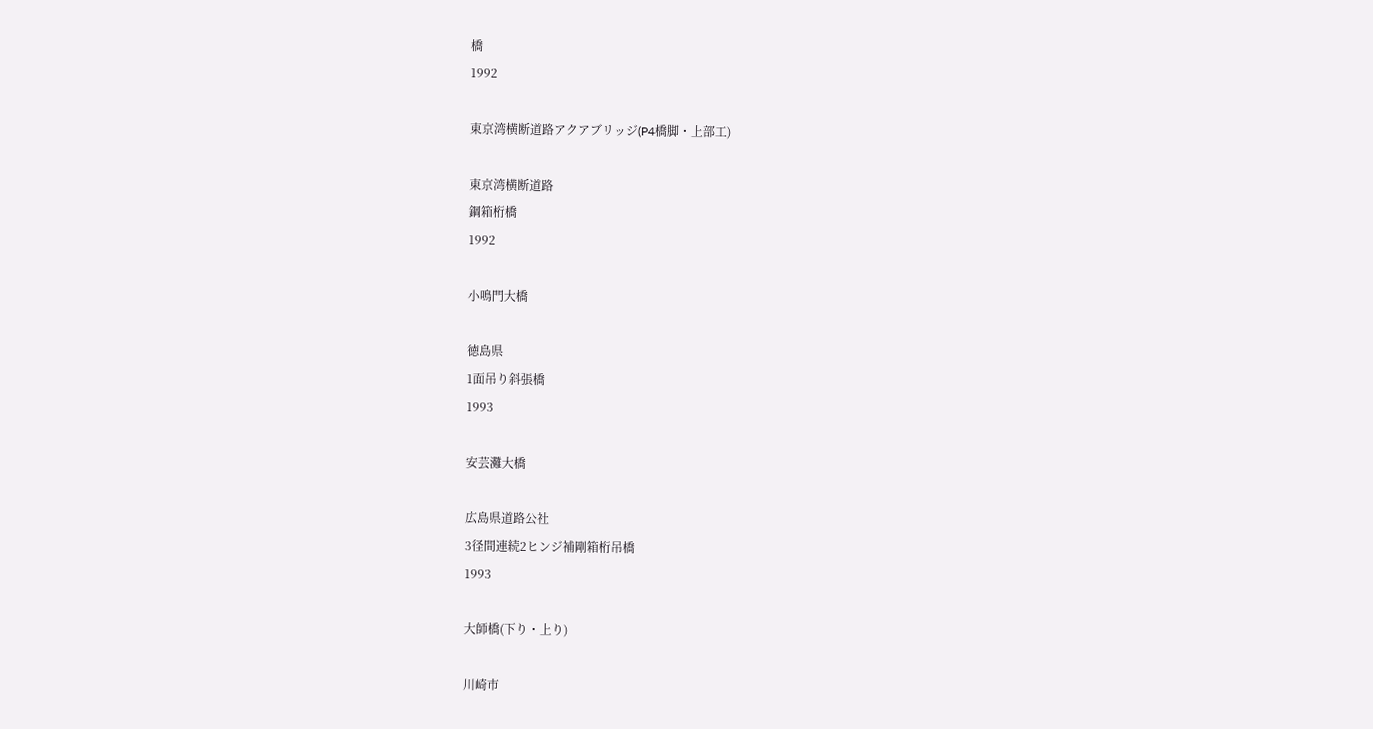橋
1992

東京湾横断道路アクアブリッジ(P4橋脚・上部工)

東京湾横断道路
鋼箱桁橋
1992

小鳴門大橋

徳島県
1面吊り斜張橋
1993

安芸灘大橋

広島県道路公社
3径間連続2ヒンジ補剛箱桁吊橋
1993

大師橋(下り・上り)

川崎市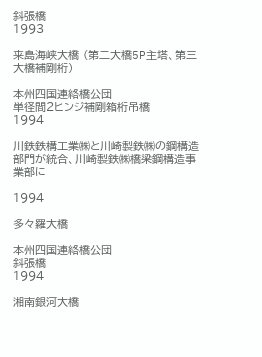斜張橋
1993

来島海峡大橋 (第二大橋5P主塔、第三大橋補剛桁)

本州四国連絡橋公団
単径間2ヒンジ補剛箱桁吊橋
1994

川鉄鉄構工業㈱と川崎製鉄㈱の鋼構造部門が統合、川崎製鉄㈱橋梁鋼構造事業部に

1994

多々羅大橋

本州四国連絡橋公団
斜張橋
1994

湘南銀河大橋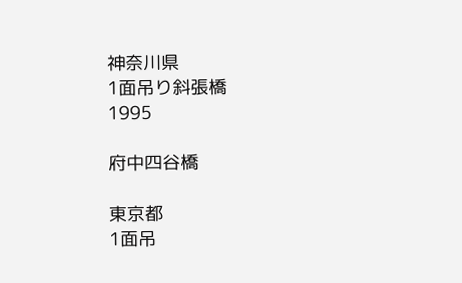神奈川県
1面吊り斜張橋
1995

府中四谷橋

東京都
1面吊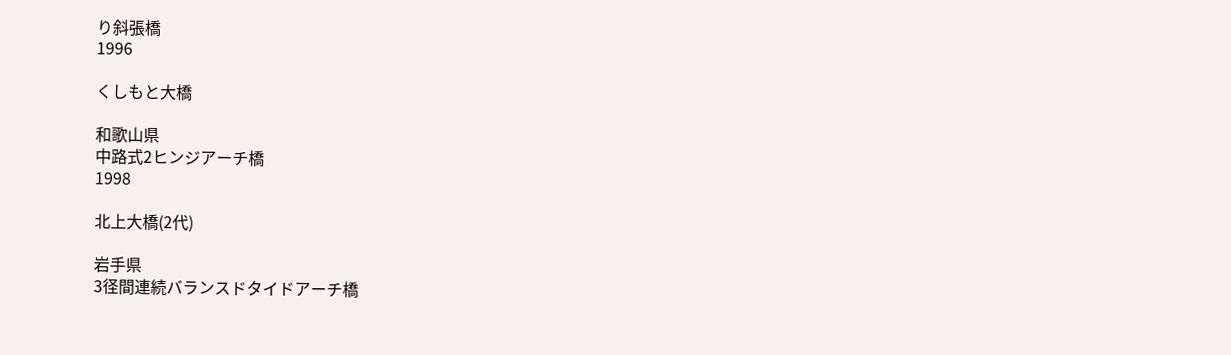り斜張橋
1996

くしもと大橋

和歌山県
中路式2ヒンジアーチ橋
1998

北上大橋(2代)

岩手県
3径間連続バランスドタイドアーチ橋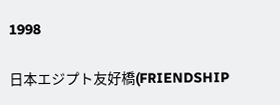1998

日本エジプト友好橋(FRIENDSHIP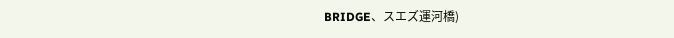BRIDGE、スエズ運河橋)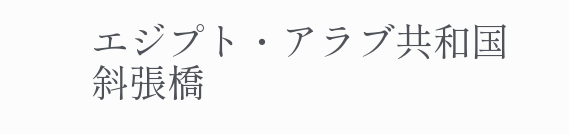エジプト・アラブ共和国
斜張橋